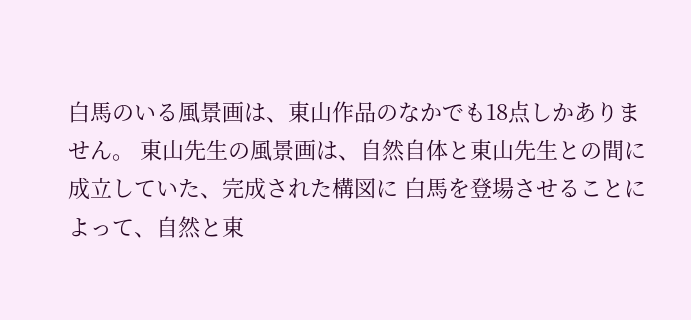白馬のいる風景画は、東山作品のなかでも18点しかありません。 東山先生の風景画は、自然自体と東山先生との間に成立していた、完成された構図に 白馬を登場させることによって、自然と東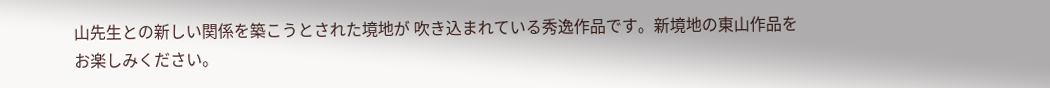山先生との新しい関係を築こうとされた境地が 吹き込まれている秀逸作品です。新境地の東山作品をお楽しみください。